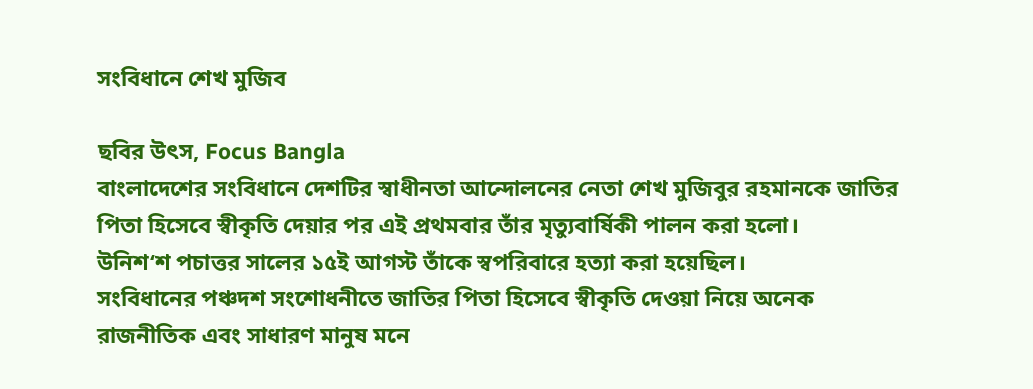সংবিধানে শেখ মুজিব

ছবির উৎস, Focus Bangla
বাংলাদেশের সংবিধানে দেশটির স্বাধীনতা আন্দোলনের নেতা শেখ মুজিবুর রহমানকে জাতির পিতা হিসেবে স্বীকৃতি দেয়ার পর এই প্রথমবার তাঁর মৃত্যুবার্ষিকী পালন করা হলো।
উনিশ‘শ পচাত্তর সালের ১৫ই আগস্ট তাঁকে স্বপরিবারে হত্যা করা হয়েছিল।
সংবিধানের পঞ্চদশ সংশোধনীতে জাতির পিতা হিসেবে স্বীকৃতি দেওয়া নিয়ে অনেক রাজনীতিক এবং সাধারণ মানুষ মনে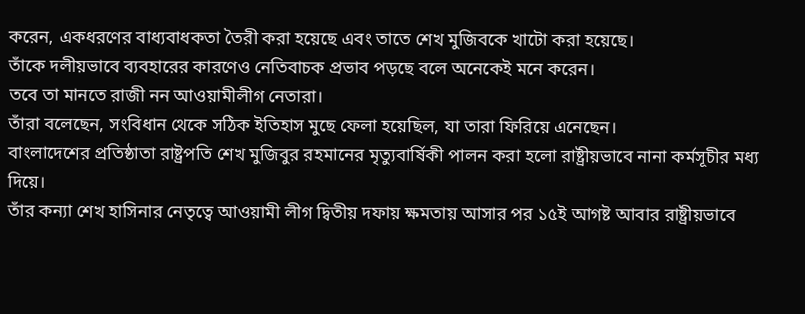করেন, একধরণের বাধ্যবাধকতা তৈরী করা হয়েছে এবং তাতে শেখ মুজিবকে খাটো করা হয়েছে।
তাঁকে দলীয়ভাবে ব্যবহারের কারণেও নেতিবাচক প্রভাব পড়ছে বলে অনেকেই মনে করেন।
তবে তা মানতে রাজী নন আওয়ামীলীগ নেতারা।
তাঁরা বলেছেন, সংবিধান থেকে সঠিক ইতিহাস মুছে ফেলা হয়েছিল, যা তারা ফিরিয়ে এনেছেন।
বাংলাদেশের প্রতিষ্ঠাতা রাষ্ট্রপতি শেখ মুজিবুর রহমানের মৃত্যুবার্ষিকী পালন করা হলো রাষ্ট্রীয়ভাবে নানা কর্মসূচীর মধ্য দিয়ে।
তাঁর কন্যা শেখ হাসিনার নেতৃত্বে আওয়ামী লীগ দ্বিতীয় দফায় ক্ষমতায় আসার পর ১৫ই আগষ্ট আবার রাষ্ট্রীয়ভাবে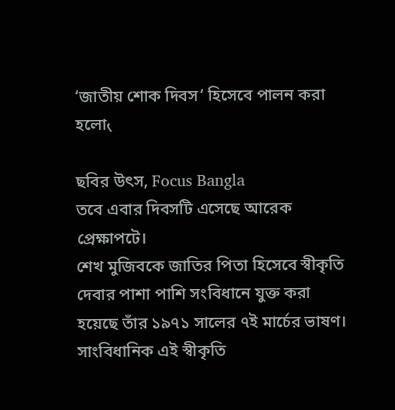‘জাতীয় শোক দিবস‘ হিসেবে পালন করা হলো৻

ছবির উৎস, Focus Bangla
তবে এবার দিবসটি এসেছে আরেক প্রেক্ষাপটে।
শেখ মুজিবকে জাতির পিতা হিসেবে স্বীকৃতি দেবার পাশা পাশি সংবিধানে যুক্ত করা হয়েছে তাঁর ১৯৭১ সালের ৭ই মার্চের ভাষণ।
সাংবিধানিক এই স্বীকৃতি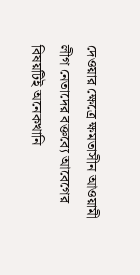দেওয়ার ক্ষেত্রে ক্ষমতাসীন আওয়ামী লীগ নেতাদের বক্তব্যে আবেগের বিষয়টিই অনেকখানি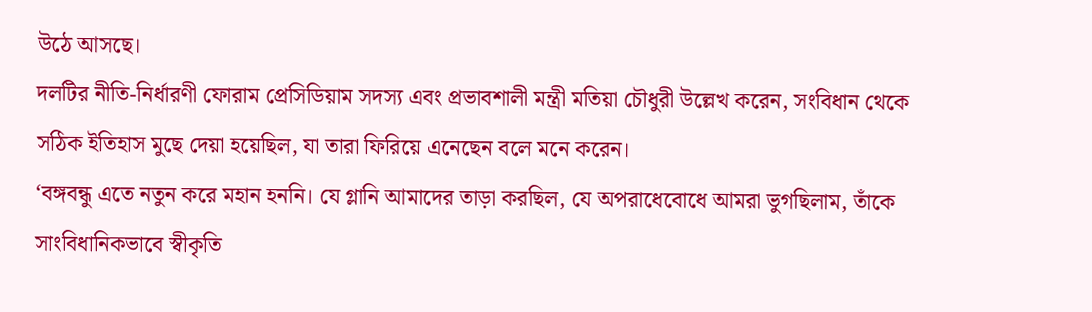উঠে আসছে।
দলটির নীতি-নির্ধারণী ফোরাম প্রেসিডিয়াম সদস্য এবং প্রভাবশালী মন্ত্রী মতিয়া চৌধুরী উল্লেখ করেন, সংবিধান থেকে সঠিক ইতিহাস মুছে দেয়া হয়েছিল, যা তারা ফিরিয়ে এনেছেন বলে মনে করেন।
‘বঙ্গবন্ধু এতে নতুন করে মহান হননি। যে গ্লানি আমাদের তাড়া করছিল, যে অপরাধেবোধে আমরা ভুগছিলাম, তাঁকে সাংবিধানিকভাবে স্বীকৃতি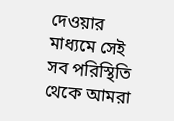দেওয়ার মাধ্যমে সেই সব পরিস্থিতি থেকে আমরা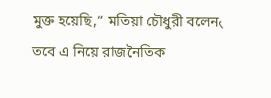মুক্ত হয়েছি,“ মতিয়া চৌধুরী বলেন৻
তবে এ নিয়ে রাজনৈতিক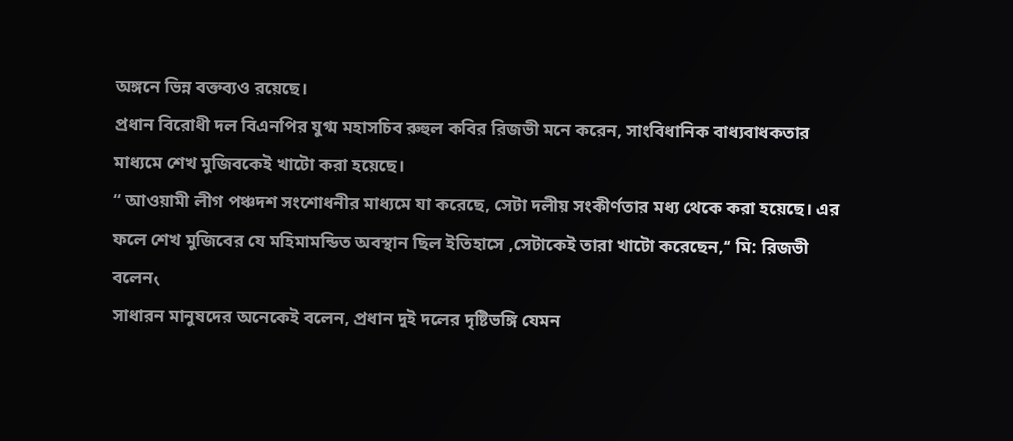অঙ্গনে ভিন্ন বক্তব্যও রয়েছে।
প্রধান বিরোধী দল বিএনপির যুগ্ম মহাসচিব রুহুল কবির রিজভী মনে করেন, সাংবিধানিক বাধ্যবাধকতার মাধ্যমে শেখ মুজিবকেই খাটো করা হয়েছে।
“ আওয়ামী লীগ পঞ্চদশ সংশোধনীর মাধ্যমে যা করেছে, সেটা দলীয় সংকীর্ণতার মধ্য থেকে করা হয়েছে। এর ফলে শেখ মুজিবের যে মহিমামন্ডিত অবস্থান ছিল ইতিহাসে ,সেটাকেই তারা খাটো করেছেন,‘‘ মি: রিজভী বলেন৻
সাধারন মানুষদের অনেকেই বলেন, প্রধান দুই দলের দৃষ্টিভঙ্গি যেমন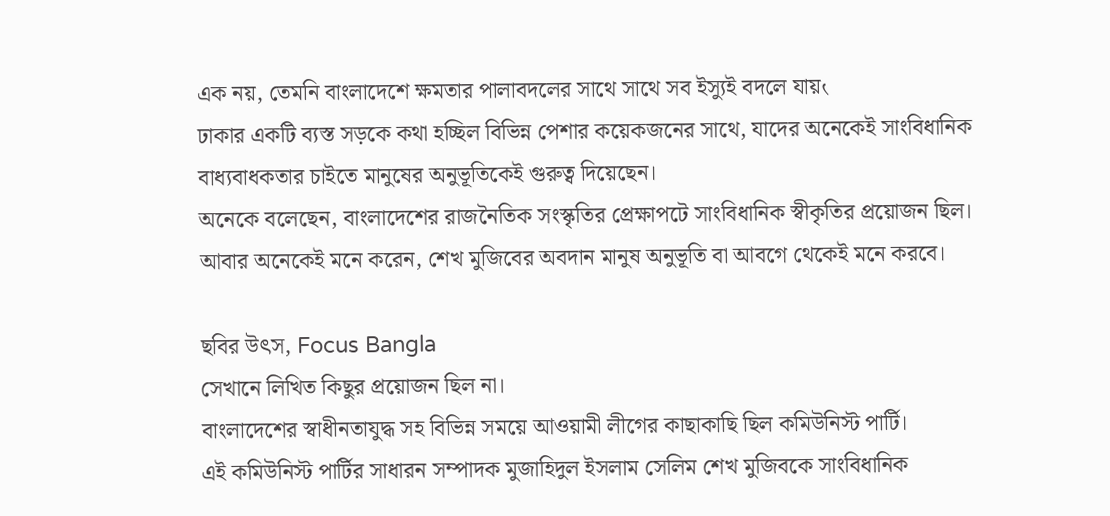এক নয়, তেমনি বাংলাদেশে ক্ষমতার পালাবদলের সাথে সাথে সব ইস্যুই বদলে যায়৻
ঢাকার একটি ব্যস্ত সড়কে কথা হচ্ছিল বিভিন্ন পেশার কয়েকজনের সাথে, যাদের অনেকেই সাংবিধানিক বাধ্যবাধকতার চাইতে মানুষের অনুভূতিকেই গুরুত্ব দিয়েছেন।
অনেকে বলেছেন, বাংলাদেশের রাজনৈতিক সংস্কৃতির প্রেক্ষাপটে সাংবিধানিক স্বীকৃতির প্রয়োজন ছিল।
আবার অনেকেই মনে করেন, শেখ মুজিবের অবদান মানুষ অনুভূতি বা আবগে থেকেই মনে করবে।

ছবির উৎস, Focus Bangla
সেখানে লিখিত কিছুর প্রয়োজন ছিল না।
বাংলাদেশের স্বাধীনতাযুদ্ধ সহ বিভিন্ন সময়ে আওয়ামী লীগের কাছাকাছি ছিল কমিউনিস্ট পার্টি।
এই কমিউনিস্ট পার্টির সাধারন সম্পাদক মুজাহিদুল ইসলাম সেলিম শেখ মুজিবকে সাংবিধানিক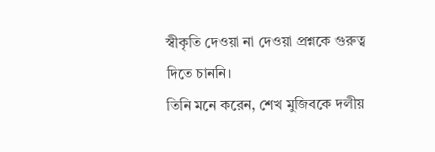স্বীকৃতি দেওয়া না দেওয়া প্রশ্নকে গুরুত্ব দিতে চাননি।
তিনি মনে করেন, শেখ মুজিবকে দলীয়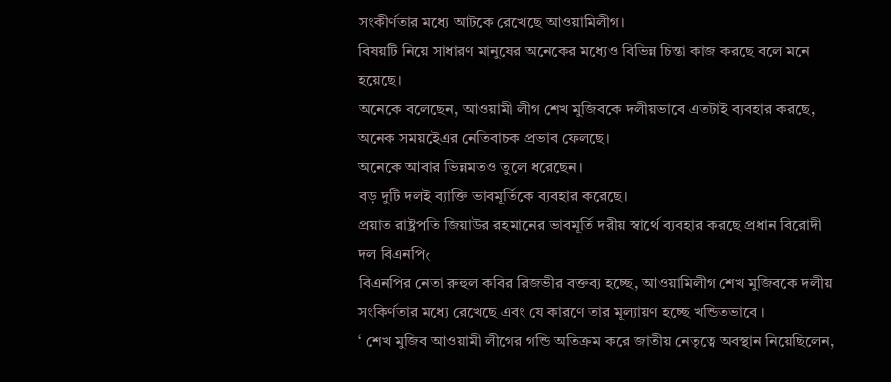সংকীর্ণতার মধ্যে আটকে রেখেছে আওয়ামিলীগ।
বিষয়টি নিয়ে সাধারণ মানুষের অনেকের মধ্যেও বিভিন্ন চিন্তা কাজ করছে বলে মনে হয়েছে।
অনেকে বলেছেন, আওয়ামী লীগ শেখ মুজিবকে দলীয়ভাবে এতটাই ব্যবহার করছে, অনেক সময়ইেএর নেতিবাচক প্রভাব ফেলছে।
অনেকে আবার ভিন্নমতও তুলে ধরেছেন।
বড় দুটি দলই ব্যাক্তি ভাবমূর্তিকে ব্যবহার করেছে।
প্রয়াত রাষ্ট্রপতি জিয়াউর রহমানের ভাবমূর্তি দরীয় স্বার্থে ব্যবহার করছে প্রধান বিরোদী দল বিএনপি৻
বিএনপির নেতা রুহুল কবির রিজভীর বক্তব্য হচ্ছে, আওয়ামিলীগ শেখ মুজিবকে দলীয় সংকির্ণতার মধ্যে রেখেছে এবং যে কারণে তার মূল্যায়ণ হচ্ছে খন্ডিতভাবে ।
‘ শেখ মুজিব আওয়ামী লীগের গন্ডি অতিক্রম করে জাতীয় নেতৃত্বে অবস্থান নিয়েছিলেন,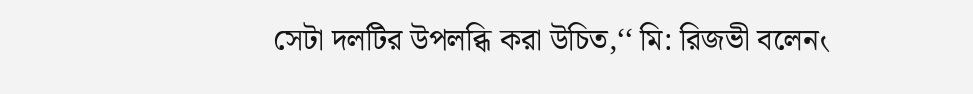সেটা দলটির উপলব্ধি করা উচিত,‘‘ মি: রিজভী বলেন৻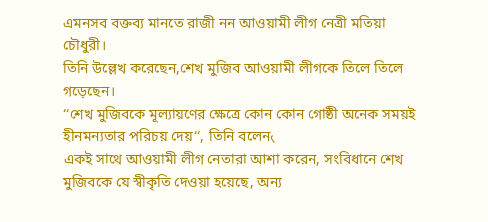এমনসব বক্তব্য মানতে রাজী নন আওয়ামী লীগ নেত্রী মতিয়া চৌধুরী।
তিনি উল্লেখ করেছেন,শেখ মুজিব আওয়ামী লীগকে তিলে তিলে গড়েছেন।
‘‘শেখ মুজিবকে মূল্যায়ণের ক্ষেত্রে কোন কোন গোষ্ঠী অনেক সময়ই হীনমন্যতার পরিচয় দেয়‘‘, তিনি বলেন৻
একই সাথে আওয়ামী লীগ নেতারা আশা করেন, সংবিধানে শেখ মুজিবকে যে স্বীকৃতি দেওয়া হয়েছে, অন্য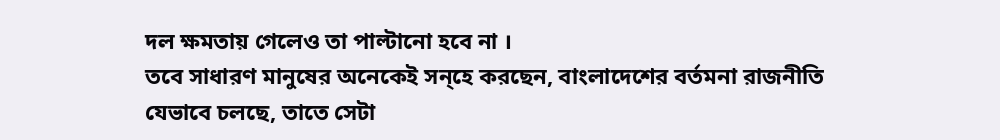দল ক্ষমতায় গেলেও তা পাল্টানো হবে না ।
তবে সাধারণ মানুষের অনেকেই সন্হে করছেন, বাংলাদেশের বর্তমনা রাজনীতি যেভাবে চলছে, তাতে সেটা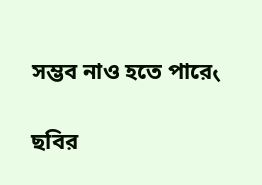সম্ভব নাও হতে পারে৻

ছবির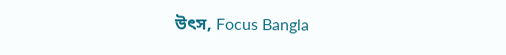উৎস, Focus Bangla